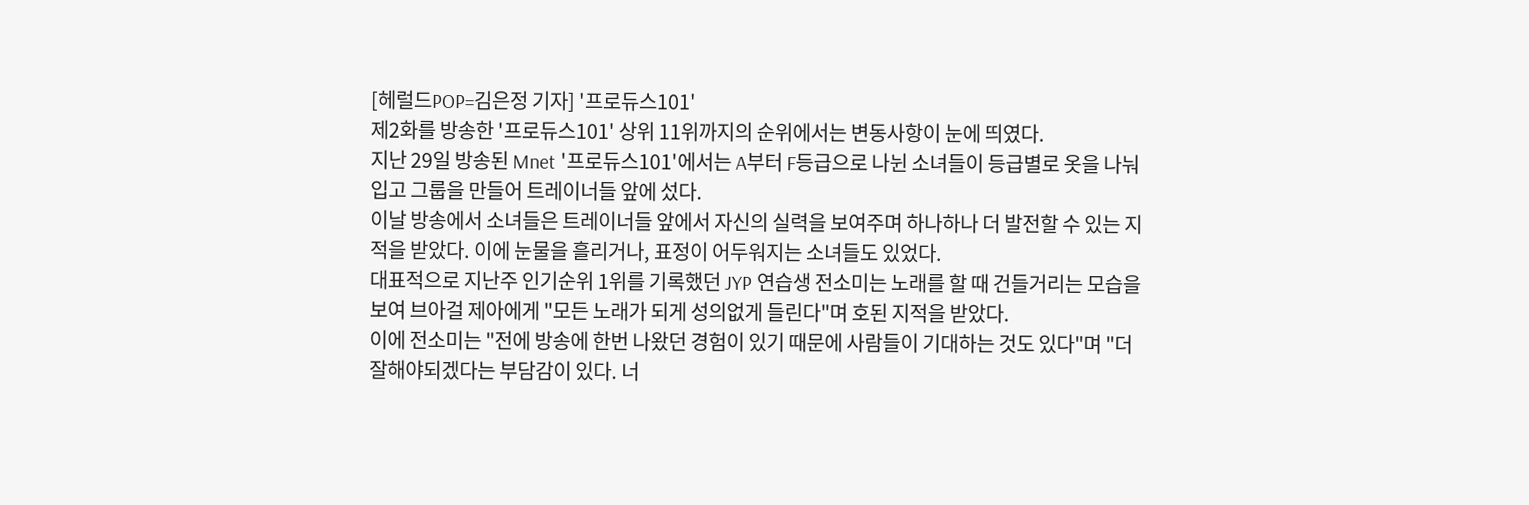[헤럴드POP=김은정 기자] '프로듀스101'
제2화를 방송한 '프로듀스101' 상위 11위까지의 순위에서는 변동사항이 눈에 띄였다.
지난 29일 방송된 Mnet '프로듀스101'에서는 A부터 F등급으로 나뉜 소녀들이 등급별로 옷을 나눠입고 그룹을 만들어 트레이너들 앞에 섰다.
이날 방송에서 소녀들은 트레이너들 앞에서 자신의 실력을 보여주며 하나하나 더 발전할 수 있는 지적을 받았다. 이에 눈물을 흘리거나, 표정이 어두워지는 소녀들도 있었다.
대표적으로 지난주 인기순위 1위를 기록했던 JYP 연습생 전소미는 노래를 할 때 건들거리는 모습을 보여 브아걸 제아에게 "모든 노래가 되게 성의없게 들린다"며 호된 지적을 받았다.
이에 전소미는 "전에 방송에 한번 나왔던 경험이 있기 때문에 사람들이 기대하는 것도 있다"며 "더 잘해야되겠다는 부담감이 있다. 너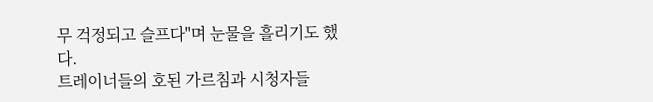무 걱정되고 슬프다"며 눈물을 흘리기도 했다.
트레이너들의 호된 가르침과 시청자들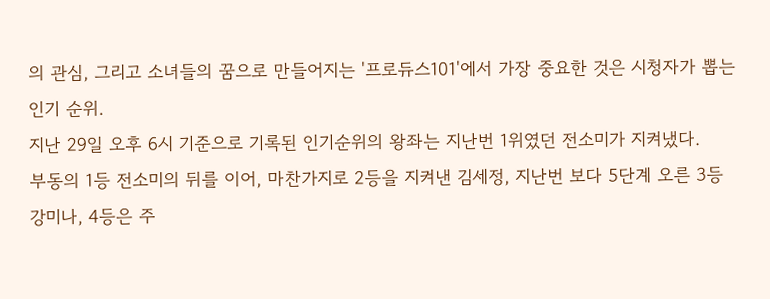의 관심, 그리고 소녀들의 꿈으로 만들어지는 '프로듀스101'에서 가장 중요한 것은 시청자가 뽑는 인기 순위.
지난 29일 오후 6시 기준으로 기록된 인기순위의 왕좌는 지난번 1위였던 전소미가 지켜냈다.
부동의 1등 전소미의 뒤를 이어, 마찬가지로 2등을 지켜낸 김세정, 지난번 보다 5단계 오른 3등 강미나, 4등은 주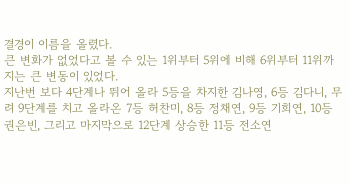결경이 이름을 올렸다.
큰 변화가 없었다고 볼 수 있는 1위부터 5위에 비해 6위부터 11위까지는 큰 변동이 있었다.
지난번 보다 4단계나 뛰어 올라 5등을 차지한 김나영, 6등 김다니, 무려 9단계를 치고 올라온 7등 허찬미, 8등 정채연, 9등 기희연, 10등 권은빈, 그리고 마지막으로 12단계 상승한 11등 전소연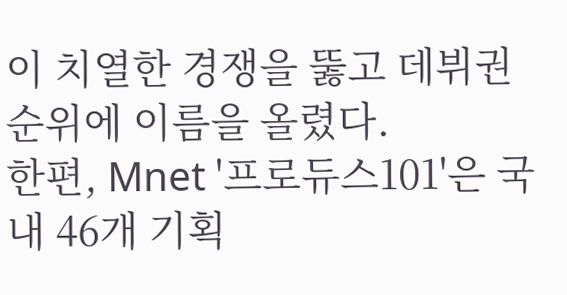이 치열한 경쟁을 뚫고 데뷔권 순위에 이름을 올렸다.
한편, Mnet '프로듀스101'은 국내 46개 기획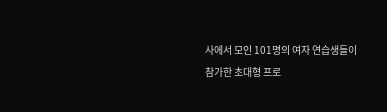사에서 모인 101명의 여자 연습생들이 참가한 초대형 프로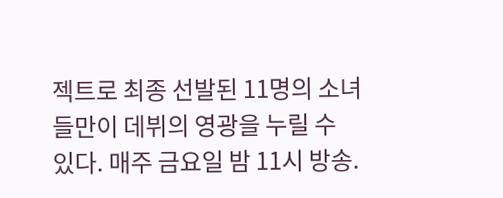젝트로 최종 선발된 11명의 소녀들만이 데뷔의 영광을 누릴 수 있다. 매주 금요일 밤 11시 방송.